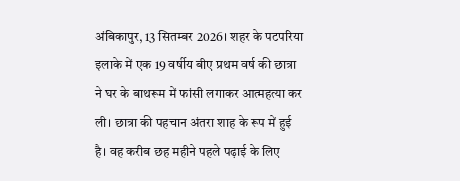अंबिकापुर, 13 सितम्बर 2026। शहर के पटपरिया इलाके में एक 19 वर्षीय बीए प्रथम वर्ष की छात्रा ने घर के बाथरूम में फांसी लगाकर आत्महत्या कर ली। छात्रा की पहचान अंतरा शाह के रूप में हुई है। वह करीब छह महीने पहले पढ़ाई के लिए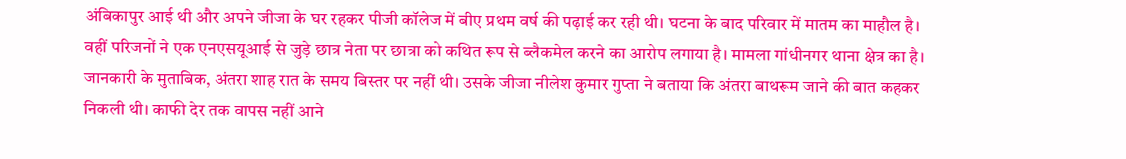अंबिकापुर आई थी और अपने जीजा के घर रहकर पीजी कॉलेज में बीए प्रथम वर्ष की पढ़ाई कर रही थी। घटना के बाद परिवार में मातम का माहौल है। वहीं परिजनों ने एक एनएसयूआई से जुड़े छात्र नेता पर छात्रा को कथित रूप से ब्लैकमेल करने का आरोप लगाया है। मामला गांधीनगर थाना क्षेत्र का है।
जानकारी के मुताबिक, अंतरा शाह रात के समय बिस्तर पर नहीं थी। उसके जीजा नीलेश कुमार गुप्ता ने बताया कि अंतरा बाथरूम जाने की बात कहकर निकली थी। काफी देर तक वापस नहीं आने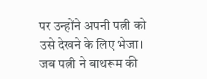पर उन्होंने अपनी पत्नी को उसे देखने के लिए भेजा। जब पत्नी ने बाथरूम की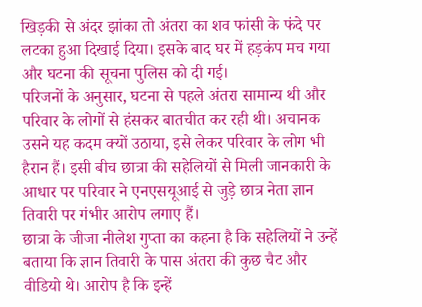खिड़की से अंदर झांका तो अंतरा का शव फांसी के फंदे पर लटका हुआ दिखाई दिया। इसके बाद घर में हड़कंप मच गया और घटना की सूचना पुलिस को दी गई।
परिजनों के अनुसार, घटना से पहले अंतरा सामान्य थी और परिवार के लोगों से हंसकर बातचीत कर रही थी। अचानक उसने यह कदम क्यों उठाया, इसे लेकर परिवार के लोग भी हैरान हैं। इसी बीच छात्रा की सहेलियों से मिली जानकारी के आधार पर परिवार ने एनएसयूआई से जुड़े छात्र नेता ज्ञान तिवारी पर गंभीर आरोप लगाए हैं।
छात्रा के जीजा नीलेश गुप्ता का कहना है कि सहेलियों ने उन्हें बताया कि ज्ञान तिवारी के पास अंतरा की कुछ चैट और वीडियो थे। आरोप है कि इन्हें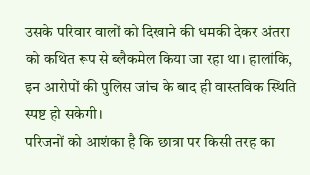उसके परिवार वालों को दिखाने की धमकी देकर अंतरा को कथित रूप से ब्लैकमेल किया जा रहा था। हालांकि, इन आरोपों की पुलिस जांच के बाद ही वास्तविक स्थिति स्पष्ट हो सकेगी।
परिजनों को आशंका है कि छात्रा पर किसी तरह का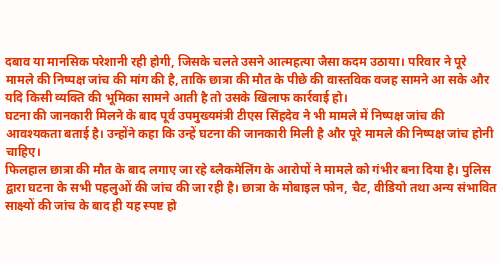दबाव या मानसिक परेशानी रही होगी, जिसके चलते उसने आत्महत्या जैसा कदम उठाया। परिवार ने पूरे मामले की निष्पक्ष जांच की मांग की है, ताकि छात्रा की मौत के पीछे की वास्तविक वजह सामने आ सके और यदि किसी व्यक्ति की भूमिका सामने आती है तो उसके खिलाफ कार्रवाई हो।
घटना की जानकारी मिलने के बाद पूर्व उपमुख्यमंत्री टीएस सिंहदेव ने भी मामले में निष्पक्ष जांच की आवश्यकता बताई है। उन्होंने कहा कि उन्हें घटना की जानकारी मिली है और पूरे मामले की निष्पक्ष जांच होनी चाहिए।
फिलहाल छात्रा की मौत के बाद लगाए जा रहे ब्लैकमेलिंग के आरोपों ने मामले को गंभीर बना दिया है। पुलिस द्वारा घटना के सभी पहलुओं की जांच की जा रही है। छात्रा के मोबाइल फोन, चैट, वीडियो तथा अन्य संभावित साक्ष्यों की जांच के बाद ही यह स्पष्ट हो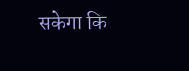सकेगा कि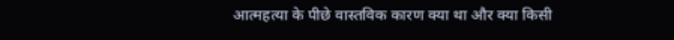आत्महत्या के पीछे वास्तविक कारण क्या था और क्या किसी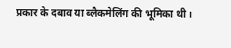प्रकार के दबाव या ब्लैकमेलिंग की भूमिका थी।